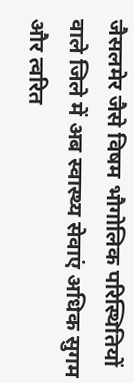जैसलमेर जैसे विषम भौगोलिक परिस्थितियों वाले जिले में अब स्वास्थ्य सेवाएं अधिक सुगम और त्वरित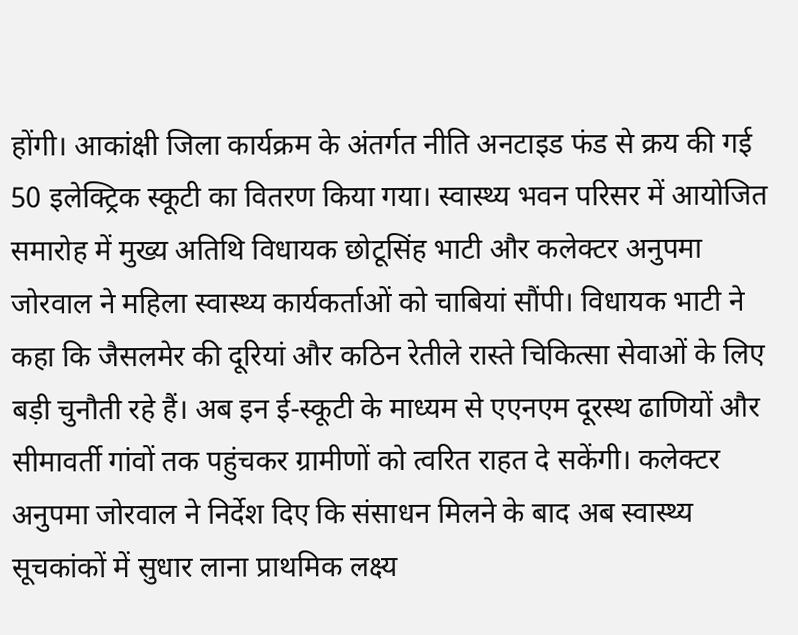होंगी। आकांक्षी जिला कार्यक्रम के अंतर्गत नीति अनटाइड फंड से क्रय की गई 50 इलेक्ट्रिक स्कूटी का वितरण किया गया। स्वास्थ्य भवन परिसर में आयोजित समारोह में मुख्य अतिथि विधायक छोटूसिंह भाटी और कलेक्टर अनुपमा जोरवाल ने महिला स्वास्थ्य कार्यकर्ताओं को चाबियां सौंपी। विधायक भाटी ने कहा कि जैसलमेर की दूरियां और कठिन रेतीले रास्ते चिकित्सा सेवाओं के लिए बड़ी चुनौती रहे हैं। अब इन ई-स्कूटी के माध्यम से एएनएम दूरस्थ ढाणियों और सीमावर्ती गांवों तक पहुंचकर ग्रामीणों को त्वरित राहत दे सकेंगी। कलेक्टर अनुपमा जोरवाल ने निर्देश दिए कि संसाधन मिलने के बाद अब स्वास्थ्य सूचकांकों में सुधार लाना प्राथमिक लक्ष्य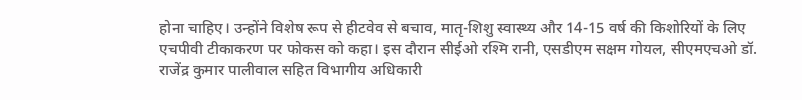होना चाहिए। उन्होंने विशेष रूप से हीटवेव से बचाव, मातृ-शिशु स्वास्थ्य और 14-15 वर्ष की किशोरियों के लिए एचपीवी टीकाकरण पर फोकस को कहा। इस दौरान सीईओ रश्मि रानी, एसडीएम सक्षम गोयल, सीएमएचओ डॉ. राजेंद्र कुमार पालीवाल सहित विभागीय अधिकारी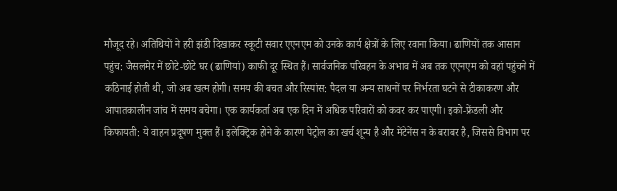मौजूद रहे। अतिथियों ने हरी झंडी दिखाकर स्कूटी सवार एएनएम को उनके कार्य क्षेत्रों के लिए रवाना किया। ढाणियों तक आसान पहुंच: जैसलमेर में छोटे-छोटे घर (ढाणियां) काफी दूर स्थित हैं। सार्वजनिक परिवहन के अभाव में अब तक एएनएम को वहां पहुंचने में कठिनाई होती थी, जो अब खत्म होगी। समय की बचत और रिस्पांस: पैदल या अन्य साधनों पर निर्भरता घटने से टीकाकरण और आपातकालीन जांच में समय बचेगा। एक कार्यकर्ता अब एक दिन में अधिक परिवारों को कवर कर पाएगी। इको-फ्रेंडली और किफायती: ये वाहन प्रदूषण मुक्त हैं। इलेक्ट्रिक होने के कारण पेट्रोल का खर्च शून्य है और मेंटेनेंस न के बराबर है, जिससे विभाग पर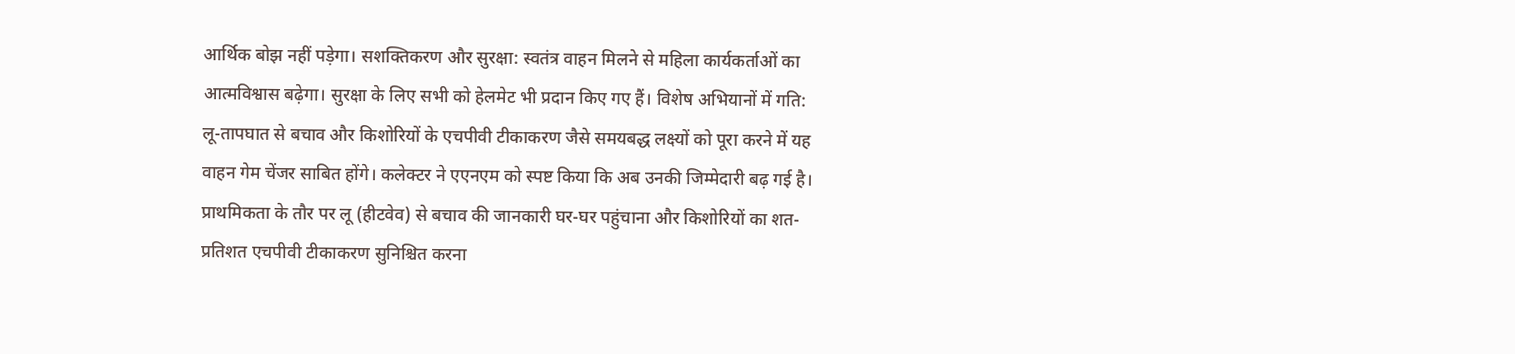आर्थिक बोझ नहीं पड़ेगा। सशक्तिकरण और सुरक्षा: स्वतंत्र वाहन मिलने से महिला कार्यकर्ताओं का आत्मविश्वास बढ़ेगा। सुरक्षा के लिए सभी को हेलमेट भी प्रदान किए गए हैं। विशेष अभियानों में गति: लू-तापघात से बचाव और किशोरियों के एचपीवी टीकाकरण जैसे समयबद्ध लक्ष्यों को पूरा करने में यह वाहन गेम चेंजर साबित होंगे। कलेक्टर ने एएनएम को स्पष्ट किया कि अब उनकी जिम्मेदारी बढ़ गई है। प्राथमिकता के तौर पर लू (हीटवेव) से बचाव की जानकारी घर-घर पहुंचाना और किशोरियों का शत-प्रतिशत एचपीवी टीकाकरण सुनिश्चित करना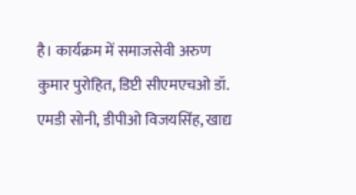है। कार्यक्रम में समाजसेवी अरुण कुमार पुरोहित, डिप्टी सीएमएचओ डॉ. एमडी सोनी, डीपीओ विजयसिंह, खाद्य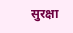सुरक्षा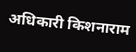अधिकारी किशनाराम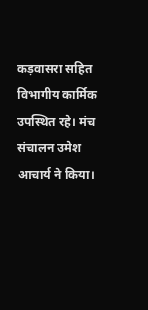कड़वासरा सहित विभागीय कार्मिक उपस्थित रहे। मंच संचालन उमेश आचार्य ने किया।